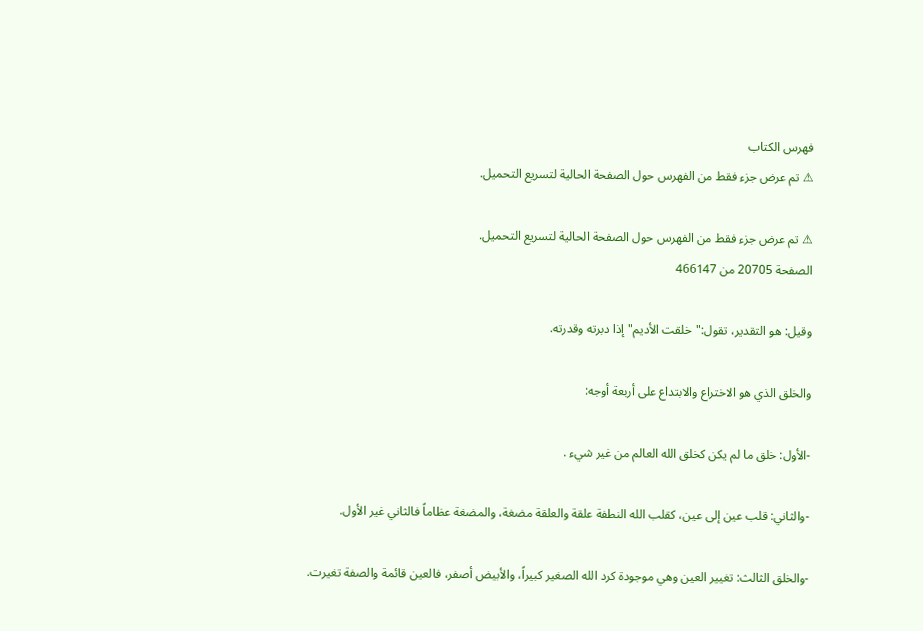فهرس الكتاب
⚠ تم عرض جزء فقط من الفهرس حول الصفحة الحالية لتسريع التحميل.

⚠ تم عرض جزء فقط من الفهرس حول الصفحة الحالية لتسريع التحميل.
الصفحة 20705 من 466147

وقيل: هو التقدير، تقول:"خلقت الأديم"إذا دبرته وقدرته.

والخلق الذي هو الاختراع والابتداع على أربعة أوجه:

-الأول: خلق ما لم يكن كخلق الله العالم من غير شيء .

-والثاني: قلب عين إلى عين، كقلب الله النطفة علقة والعلقة مضغة، والمضغة عظاماً فالثاني غير الأول.

-والخلق الثالث: تغيير العين وهي موجودة كرد الله الصغير كبيراً، والأبيض أصفر، فالعين قائمة والصفة تغيرت.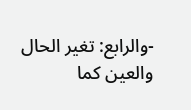-والرابع: تغير الحال والعين كما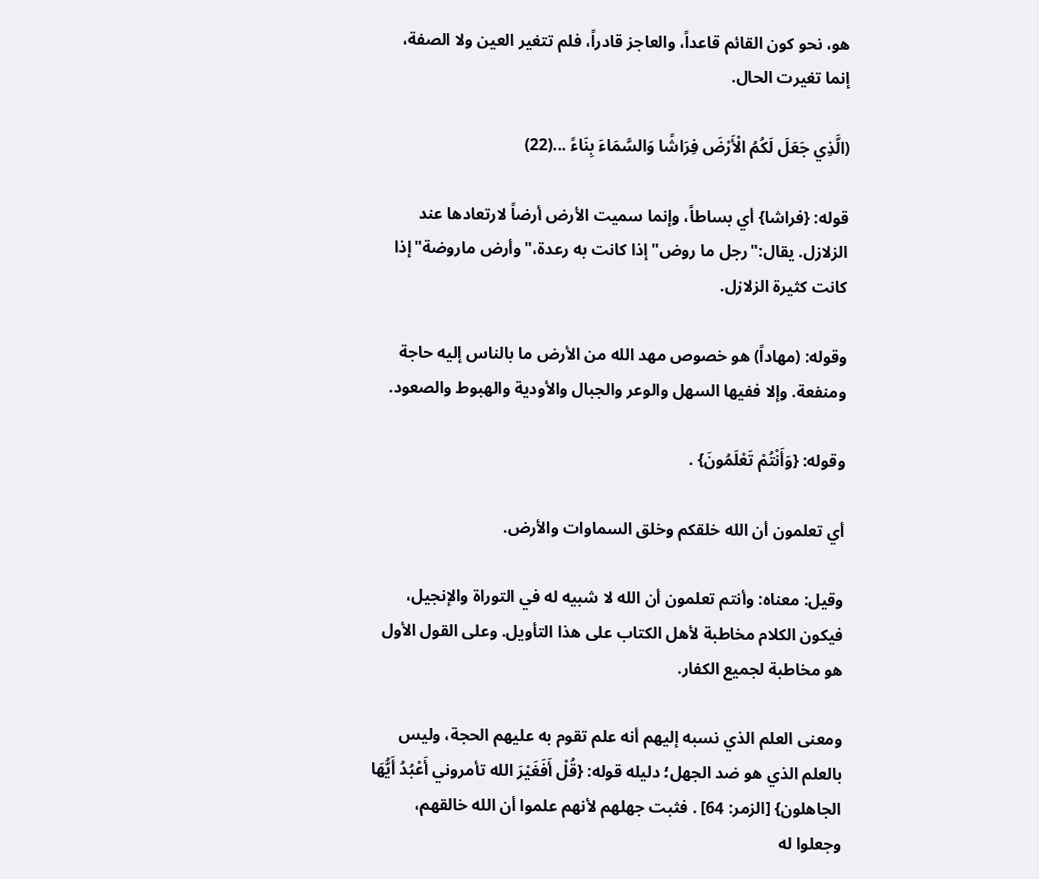هو، نحو كون القائم قاعداً، والعاجز قادراً، فلم تتغير العين ولا الصفة، إنما تغيرت الحال.

(الَّذِي جَعَلَ لَكُمُ الْأَرْضَ فِرَاشًا وَالسَّمَاءَ بِنَاءً ...(22)

قوله: {فراشا} أي بساطاً، وإنما سميت الأرض أرضاً لارتعادها عند الزلازل. يقال:"رجل ما روض"إذا كانت به رعدة،"وأرض ماروضة"إذا كانت كثيرة الزلازل.

وقوله: (مهاداً) هو خصوص مهد الله من الأرض ما بالناس إليه حاجة ومنفعة. وإلا ففيها السهل والوعر والجبال والأودية والهبوط والصعود.

وقوله: {وَأَنْتُمْ تَعْلَمُونَ} .

أي تعلمون أن الله خلقكم وخلق السماوات والأرض.

وقيل: معناه: وأنتم تعلمون أن الله لا شبيه له في التوراة والإنجيل، فيكون الكلام مخاطبة لأهل الكتاب على هذا التأويل. وعلى القول الأول هو مخاطبة لجميع الكفار.

ومعنى العلم الذي نسبه إليهم أنه علم تقوم به عليهم الحجة، وليس بالعلم الذي هو ضد الجهل؛ دليله قوله: {قُلْ أَفَغَيْرَ الله تأمروني أَعْبُدُ أَيُّهَا الجاهلون} [الزمر: 64] . فثبت جهلهم لأنهم علموا أن الله خالقهم، وجعلوا له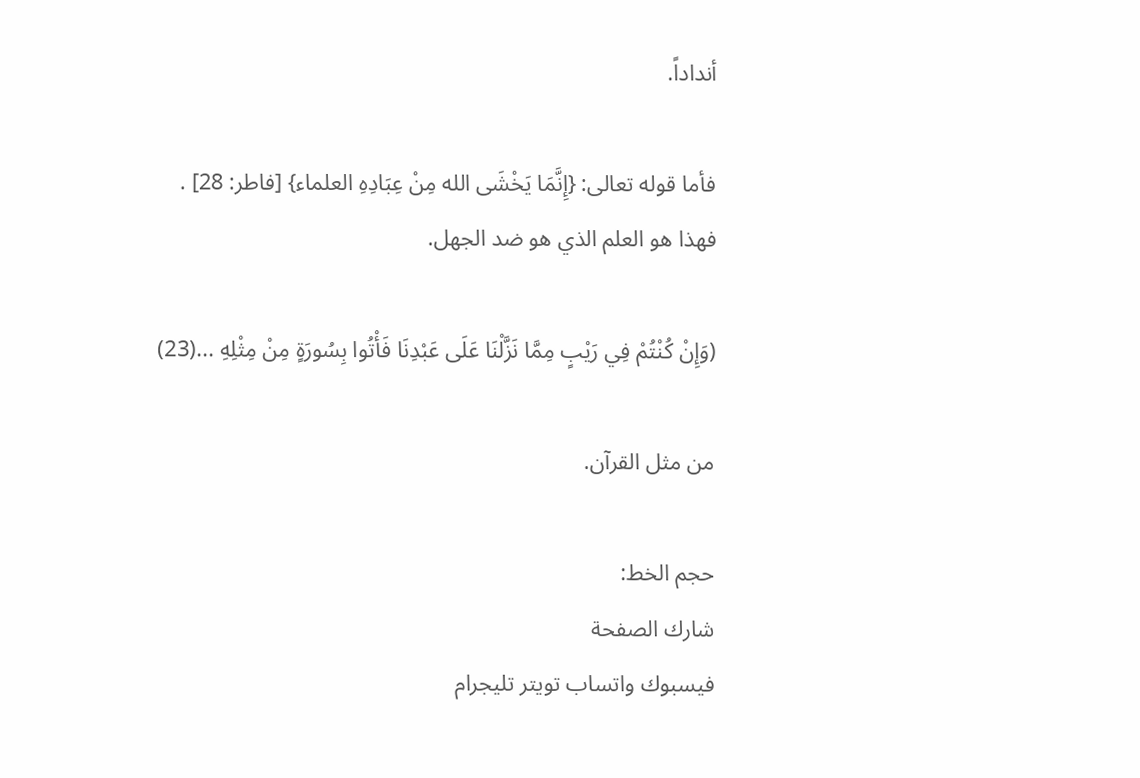أنداداً.

فأما قوله تعالى: {إِنَّمَا يَخْشَى الله مِنْ عِبَادِهِ العلماء} [فاطر: 28] . فهذا هو العلم الذي هو ضد الجهل.

(وَإِنْ كُنْتُمْ فِي رَيْبٍ مِمَّا نَزَّلْنَا عَلَى عَبْدِنَا فَأْتُوا بِسُورَةٍ مِنْ مِثْلِهِ ...(23)

من مثل القرآن.

حجم الخط:
شارك الصفحة
فيسبوك واتساب تويتر تليجرام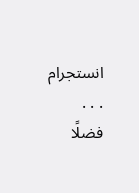انستجرام
. . .
فضلًا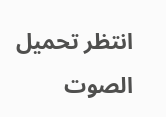انتظر تحميل الصوت